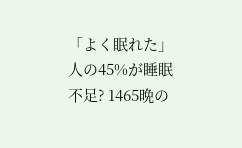「よく眠れた」人の45%が睡眠不足? 1465晩の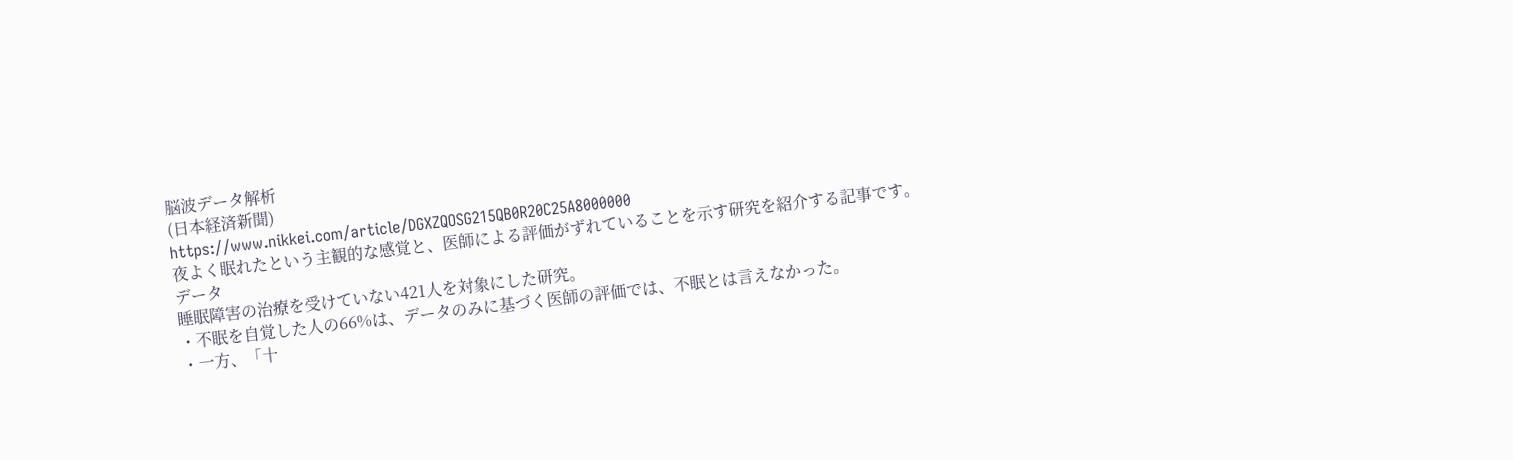脳波データ解析
(日本経済新聞)
https://www.nikkei.com/article/DGXZQOSG215QB0R20C25A8000000
夜よく眠れたという主観的な感覚と、医師による評価がずれていることを示す研究を紹介する記事です。
データ
睡眠障害の治療を受けていない421人を対象にした研究。
・不眠を自覚した人の66%は、データのみに基づく医師の評価では、不眠とは言えなかった。
・一方、「十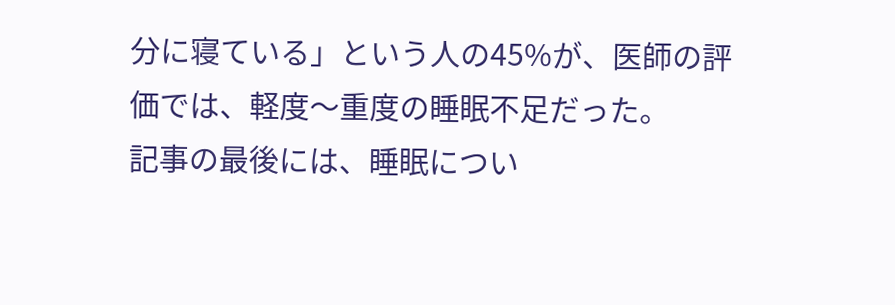分に寝ている」という人の45%が、医師の評価では、軽度〜重度の睡眠不足だった。
記事の最後には、睡眠につい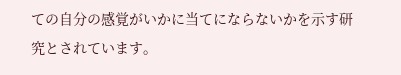ての自分の感覚がいかに当てにならないかを示す研究とされています。